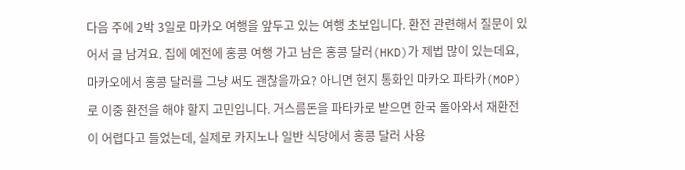다음 주에 2박 3일로 마카오 여행을 앞두고 있는 여행 초보입니다. 환전 관련해서 질문이 있어서 글 남겨요. 집에 예전에 홍콩 여행 가고 남은 홍콩 달러(HKD)가 제법 많이 있는데요, 마카오에서 홍콩 달러를 그냥 써도 괜찮을까요? 아니면 현지 통화인 마카오 파타카(MOP)로 이중 환전을 해야 할지 고민입니다. 거스름돈을 파타카로 받으면 한국 돌아와서 재환전이 어렵다고 들었는데, 실제로 카지노나 일반 식당에서 홍콩 달러 사용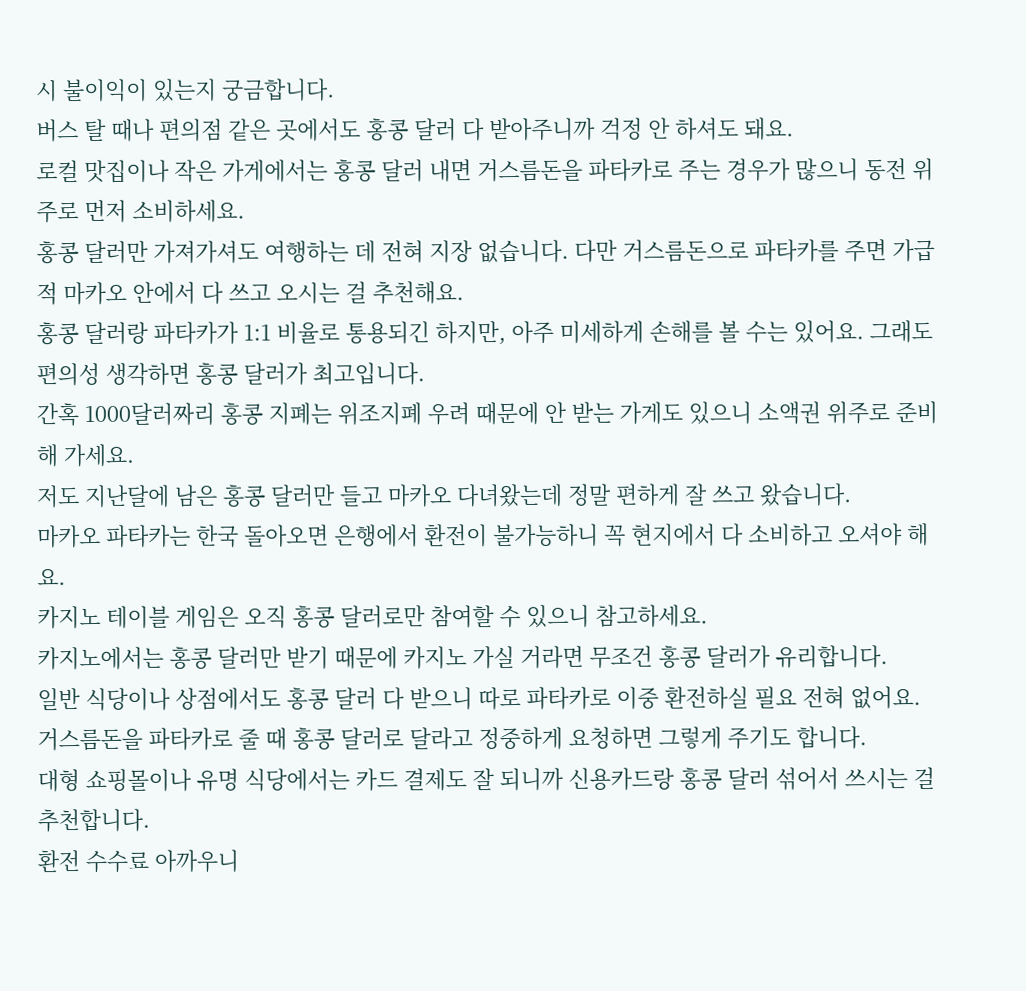시 불이익이 있는지 궁금합니다.
버스 탈 때나 편의점 같은 곳에서도 홍콩 달러 다 받아주니까 걱정 안 하셔도 돼요.
로컬 맛집이나 작은 가게에서는 홍콩 달러 내면 거스름돈을 파타카로 주는 경우가 많으니 동전 위주로 먼저 소비하세요.
홍콩 달러만 가져가셔도 여행하는 데 전혀 지장 없습니다. 다만 거스름돈으로 파타카를 주면 가급적 마카오 안에서 다 쓰고 오시는 걸 추천해요.
홍콩 달러랑 파타카가 1:1 비율로 통용되긴 하지만, 아주 미세하게 손해를 볼 수는 있어요. 그래도 편의성 생각하면 홍콩 달러가 최고입니다.
간혹 1000달러짜리 홍콩 지폐는 위조지폐 우려 때문에 안 받는 가게도 있으니 소액권 위주로 준비해 가세요.
저도 지난달에 남은 홍콩 달러만 들고 마카오 다녀왔는데 정말 편하게 잘 쓰고 왔습니다.
마카오 파타카는 한국 돌아오면 은행에서 환전이 불가능하니 꼭 현지에서 다 소비하고 오셔야 해요.
카지노 테이블 게임은 오직 홍콩 달러로만 참여할 수 있으니 참고하세요.
카지노에서는 홍콩 달러만 받기 때문에 카지노 가실 거라면 무조건 홍콩 달러가 유리합니다.
일반 식당이나 상점에서도 홍콩 달러 다 받으니 따로 파타카로 이중 환전하실 필요 전혀 없어요.
거스름돈을 파타카로 줄 때 홍콩 달러로 달라고 정중하게 요청하면 그렇게 주기도 합니다.
대형 쇼핑몰이나 유명 식당에서는 카드 결제도 잘 되니까 신용카드랑 홍콩 달러 섞어서 쓰시는 걸 추천합니다.
환전 수수료 아까우니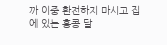까 이중 환전하지 마시고 집에 있는 홍콩 달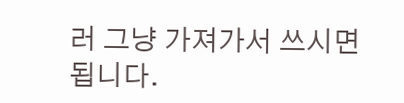러 그냥 가져가서 쓰시면 됩니다.